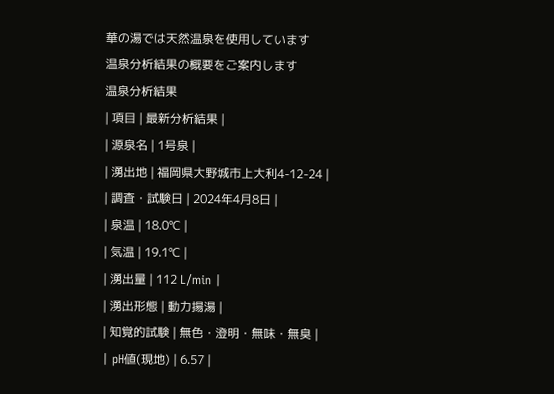華の湯では天然温泉を使用しています
温泉分析結果の概要をご案内します
温泉分析結果
| 項目 | 最新分析結果 |
| 源泉名 | 1号泉 |
| 湧出地 | 福岡県大野城市上大利4-12-24 |
| 調査・試験日 | 2024年4月8日 |
| 泉温 | 18.0℃ |
| 気温 | 19.1℃ |
| 湧出量 | 112 L/min |
| 湧出形態 | 動力揚湯 |
| 知覚的試験 | 無色・澄明・無味・無臭 |
| pH値(現地) | 6.57 |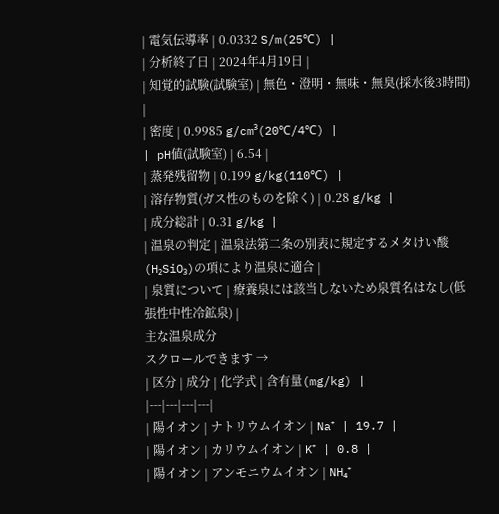| 電気伝導率 | 0.0332 S/m(25℃) |
| 分析終了日 | 2024年4月19日 |
| 知覚的試験(試験室) | 無色・澄明・無味・無臭(採水後3時間) |
| 密度 | 0.9985 g/cm³(20℃/4℃) |
| pH値(試験室) | 6.54 |
| 蒸発残留物 | 0.199 g/kg(110℃) |
| 溶存物質(ガス性のものを除く) | 0.28 g/kg |
| 成分総計 | 0.31 g/kg |
| 温泉の判定 | 温泉法第二条の別表に規定するメタけい酸(H₂SiO₃)の項により温泉に適合 |
| 泉質について | 療養泉には該当しないため泉質名はなし(低張性中性冷鉱泉) |
主な温泉成分
スクロールできます →
| 区分 | 成分 | 化学式 | 含有量(mg/kg) |
|---|---|---|---|
| 陽イオン | ナトリウムイオン | Na⁺ | 19.7 |
| 陽イオン | カリウムイオン | K⁺ | 0.8 |
| 陽イオン | アンモニウムイオン | NH₄⁺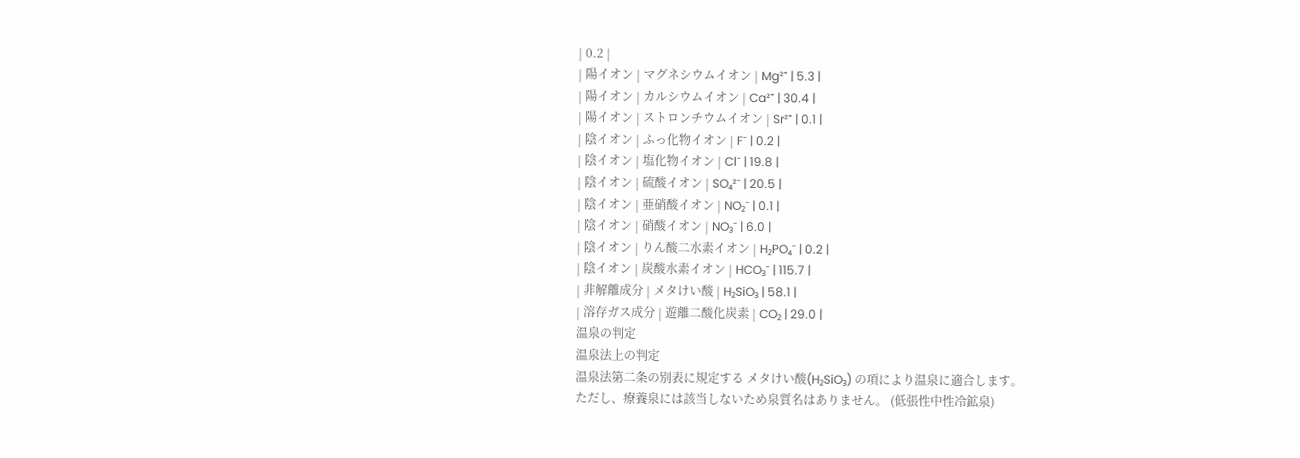| 0.2 |
| 陽イオン | マグネシウムイオン | Mg²⁺ | 5.3 |
| 陽イオン | カルシウムイオン | Ca²⁺ | 30.4 |
| 陽イオン | ストロンチウムイオン | Sr²⁺ | 0.1 |
| 陰イオン | ふっ化物イオン | F⁻ | 0.2 |
| 陰イオン | 塩化物イオン | Cl⁻ | 19.8 |
| 陰イオン | 硫酸イオン | SO₄²⁻ | 20.5 |
| 陰イオン | 亜硝酸イオン | NO₂⁻ | 0.1 |
| 陰イオン | 硝酸イオン | NO₃⁻ | 6.0 |
| 陰イオン | りん酸二水素イオン | H₂PO₄⁻ | 0.2 |
| 陰イオン | 炭酸水素イオン | HCO₃⁻ | 115.7 |
| 非解離成分 | メタけい酸 | H₂SiO₃ | 58.1 |
| 溶存ガス成分 | 遊離二酸化炭素 | CO₂ | 29.0 |
温泉の判定
温泉法上の判定
温泉法第二条の別表に規定する メタけい酸(H₂SiO₃) の項により温泉に適合します。
ただし、療養泉には該当しないため泉質名はありません。 (低張性中性冷鉱泉)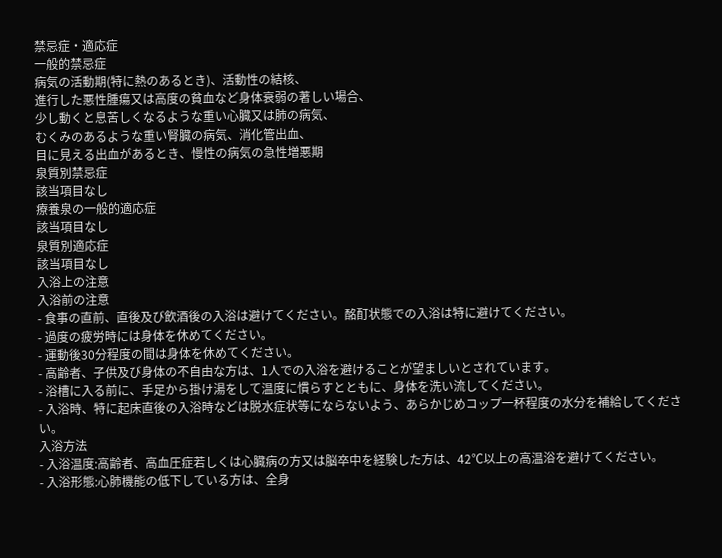禁忌症・適応症
一般的禁忌症
病気の活動期(特に熱のあるとき)、活動性の結核、
進行した悪性腫瘍又は高度の貧血など身体衰弱の著しい場合、
少し動くと息苦しくなるような重い心臓又は肺の病気、
むくみのあるような重い腎臓の病気、消化管出血、
目に見える出血があるとき、慢性の病気の急性増悪期
泉質別禁忌症
該当項目なし
療養泉の一般的適応症
該当項目なし
泉質別適応症
該当項目なし
入浴上の注意
入浴前の注意
- 食事の直前、直後及び飲酒後の入浴は避けてください。酩酊状態での入浴は特に避けてください。
- 過度の疲労時には身体を休めてください。
- 運動後30分程度の間は身体を休めてください。
- 高齢者、子供及び身体の不自由な方は、1人での入浴を避けることが望ましいとされています。
- 浴槽に入る前に、手足から掛け湯をして温度に慣らすとともに、身体を洗い流してください。
- 入浴時、特に起床直後の入浴時などは脱水症状等にならないよう、あらかじめコップ一杯程度の水分を補給してください。
入浴方法
- 入浴温度:高齢者、高血圧症若しくは心臓病の方又は脳卒中を経験した方は、42℃以上の高温浴を避けてください。
- 入浴形態:心肺機能の低下している方は、全身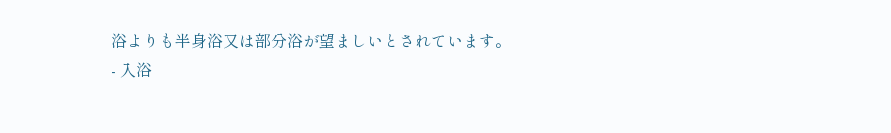浴よりも半身浴又は部分浴が望ましいとされています。
- 入浴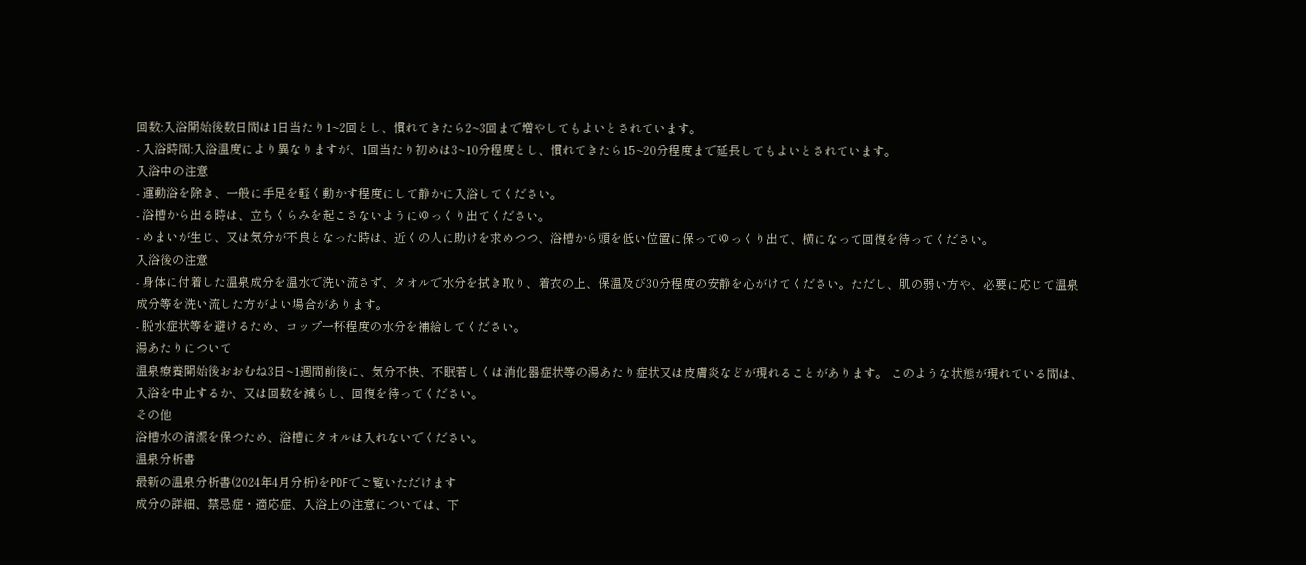回数:入浴開始後数日間は1日当たり1~2回とし、慣れてきたら2~3回まで増やしてもよいとされています。
- 入浴時間:入浴温度により異なりますが、1回当たり初めは3~10分程度とし、慣れてきたら15~20分程度まで延長してもよいとされています。
入浴中の注意
- 運動浴を除き、一般に手足を軽く動かす程度にして静かに入浴してください。
- 浴槽から出る時は、立ちくらみを起こさないようにゆっくり出てください。
- めまいが生じ、又は気分が不良となった時は、近くの人に助けを求めつつ、浴槽から頭を低い位置に保ってゆっくり出て、横になって回復を待ってください。
入浴後の注意
- 身体に付着した温泉成分を温水で洗い流さず、タオルで水分を拭き取り、着衣の上、保温及び30分程度の安静を心がけてください。ただし、肌の弱い方や、必要に応じて温泉成分等を洗い流した方がよい場合があります。
- 脱水症状等を避けるため、コップ一杯程度の水分を補給してください。
湯あたりについて
温泉療養開始後おおむね3日~1週間前後に、気分不快、不眠若しくは消化器症状等の湯あたり症状又は皮膚炎などが現れることがあります。 このような状態が現れている間は、入浴を中止するか、又は回数を減らし、回復を待ってください。
その他
浴槽水の清潔を保つため、浴槽にタオルは入れないでください。
温泉分析書
最新の温泉分析書(2024年4月分析)をPDFでご覧いただけます
成分の詳細、禁忌症・適応症、入浴上の注意については、下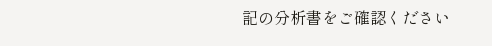記の分析書をご確認ください